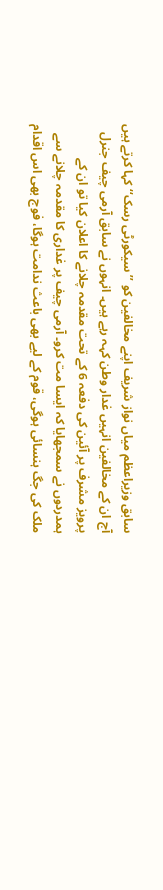سابق وزیراعظم میاں نواز شریف اپنے مخالفین کو ’’سیکورٹی رسک‘‘ کہا کرتے ہیں آج ان کے مخالفین انہیں غدار وطن کہہ رہے ہیں۔ انہوں نے سابق آرمی چیف جنرل پرویز مشرف پر آئین کی دفعہ 6 کے تحت مقدمہ چلانے کا اعلان کیا تو ان کے ہمدردوں نے سمجھایا کہ ایسا مت کرو۔ آرمی چیف پر غداری کا مقدمہ چلانے سے ملک کی جگ ہنسائی ہوگی، قوم کے لیے بھی باعث ندامت ہوگا، فوج بھی اس اقدام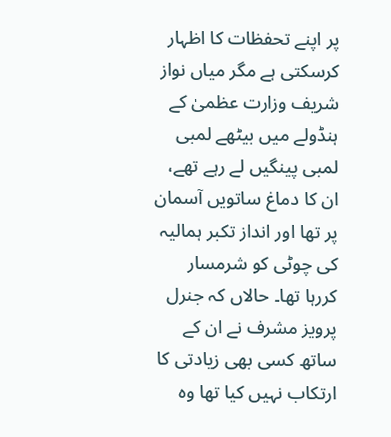پر اپنے تحفظات کا اظہار کرسکتی ہے مگر میاں نواز شریف وزارت عظمیٰ کے ہنڈولے میں بیٹھے لمبی لمبی پینگیں لے رہے تھے، ان کا دماغ ساتویں آسمان پر تھا اور انداز تکبر ہمالیہ کی چوٹی کو شرمسار کررہا تھا۔ حالاں کہ جنرل پرویز مشرف نے ان کے ساتھ کسی بھی زیادتی کا ارتکاب نہیں کیا تھا وہ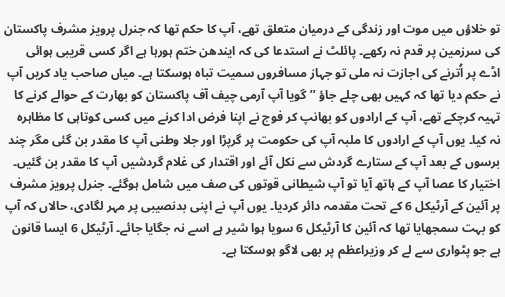تو خلاؤں میں موت اور زندگی کے درمیان متعلق تھے، آپ کا حکم تھا کہ جنرل پرویز مشرف پاکستان کی سرزمین پر قدم نہ رکھے۔ پائلٹ نے استدعا کی کہ ایندھن ختم ہورہا ہے اگر کسی قریبی ہوائی اڈے پر اُترنے کی اجازت نہ ملی تو جہاز مسافروں سمیت تباہ ہوسکتا ہے۔ میاں صاحب یاد کریں آپ نے حکم دیا تھا کہ کہیں بھی چلے جاؤ ’’گویا آپ آرمی چیف آف پاکستان کو بھارت کے حوالے کرنے کا تہیہ کرچکے تھے، آپ کے ارادوں کو بھانپ کر فوج نے اپنا فرض ادا کرنے میں کسی کوتاہی کا مظاہرہ نہ کیا۔ یوں آپ کے ارادوں کا ملبہ آپ کی حکومت پر گرپڑا اور جلا وطنی آپ کا مقدر بن گئی مگر چند برسوں کے بعد آپ کے ستارے گردش سے نکل آئے اور اقتدار کی غلام گردشیں آپ کا مقدر بن گئیں۔ اختیار کا عصا آپ کے ہاتھ آیا تو آپ شیطانی قوتوں کی صف میں شامل ہوگئے۔ جنرل پرویز مشرف پر آئین کے آرٹیکل 6 کے تحت مقدمہ دائر کردیا۔ یوں آپ نے اپنی بدنصیبی پر مہر لگادی، حالاں کہ آپ کو بہت سمجھایا تھا کہ آئین کا آرٹیکل 6 سویا ہوا شیر ہے اسے نہ جگایا جائے۔ آرٹیکل 6 ایسا قانون ہے جو پٹواری سے لے کر وزیراعظم پر بھی لاگو ہوسکتا ہے۔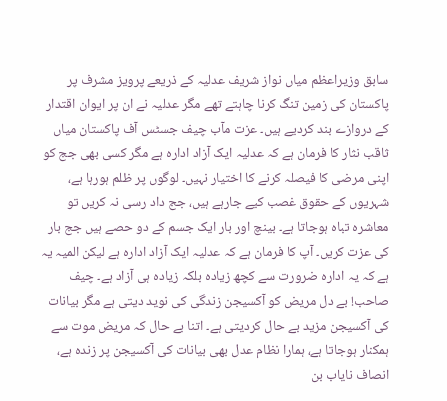سابق وزیراعظم میاں نواز شریف عدلیہ کے ذریعے پرویز مشرف پر پاکستان کی زمین تنگ کرنا چاہتے تھے مگر عدلیہ نے ان پر ایوان اقتدار کے دروازے بند کردیے ہیں۔ عزت مآب چیف جسٹس آف پاکستان میاں ثاقب نثار کا فرمان ہے کہ عدلیہ ایک آزاد ادارہ ہے مگر کسی بھی جج کو اپنی مرضی کا فیصلہ کرنے کا اختیار نہیں۔ لوگوں پر ظلم ہورہا ہے، شہریوں کے حقوق غصب کیے جارہے ہیں، جج داد رسی نہ کریں تو معاشرہ تباہ ہوجاتا ہے۔ بینچ اور بار ایک جسم کے دو حصے ہیں جج بار کی عزت کریں۔ آپ کا فرمان ہے کہ عدلیہ ایک آزاد ادارہ ہے لیکن المیہ یہ ہے کہ یہ ادارہ ضرورت سے کچھ زیادہ بلکہ زیادہ ہی آزاد ہے۔ چیف صاحب! بے دل مریض کو آکسیجن زندگی کی نوید دیتی ہے مگر بیانات کی آکسیجن مزید بے حال کردیتی ہے۔ اتنا بے حال کہ مریض موت سے ہمکنار ہوجاتا ہے، ہمارا نظام عدل بھی بیانات کی آکسیجن پر زندہ ہے، انصاف نایاب بن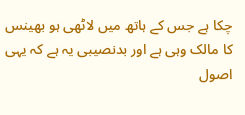چکا ہے جس کے ہاتھ میں لاٹھی ہو بھینس کا مالک وہی ہے اور بدنصیبی یہ ہے کہ یہی اصول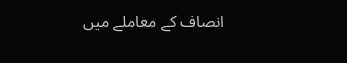انصاف کے معاملے میں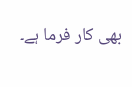بھی کار فرما ہے۔